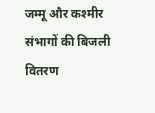जम्मू और कश्मीर संभागों की बिजली वितरण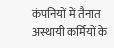कंपनियों में तैनात अस्थायी कर्मियों के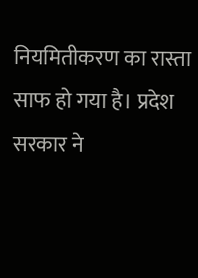नियमितीकरण का रास्ता साफ हो गया है। प्रदेश सरकार ने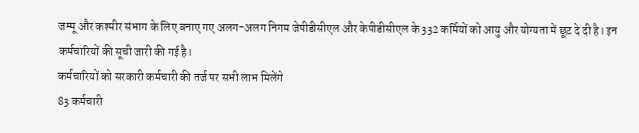जम्मू और कश्मीर संभाग के लिए बनाए गए अलग-अलग निगम जेपीडीसीएल और केपीडीसीएल के 332 कर्मियों को आयु और योग्यता में छूट दे दी है। इन कर्मचारियों की सूची जारी की गई है।
कर्मचारियों को सरकारी कर्मचारी की तर्ज पर सभी लाभ मिलेंगे
83 कर्मचारी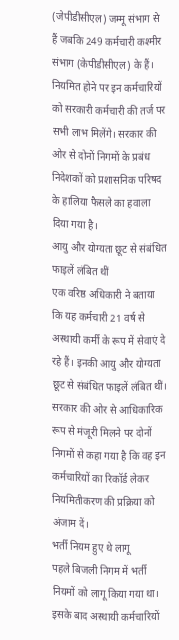(जेपीडीसीएल) जम्मू संभाग से हैं जबकि 249 कर्मचारी कश्मीर संभाग (केपीडीसीएल) के हैं। नियमित होने पर इन कर्मचारियों को सरकारी कर्मचारी की तर्ज पर सभी लाभ मिलेंगे। सरकार की ओर से दोनों निगमों के प्रबंध निदेशकों को प्रशासनिक परिषद के हालिया फैसले का हवाला दिया गया है।
आयु और योग्यता छूट से संबंधित फाइलें लंबित थीं
एक वरिष्ठ अधिकारी ने बताया कि यह कर्मचारी 21 वर्ष से अस्थायी कर्मी के रूप में सेवाएं दे रहे हैं। इनकी आयु और योग्यता छूट से संबंधित फाइलें लंबित थीं। सरकार की ओर से आधिकारिक रूप से मंजूरी मिलने पर दोनों निगमों से कहा गया है कि वह इन कर्मचारियों का रिकॉर्ड लेकर नियमितीकरण की प्रक्रिया को अंजाम दें।
भर्ती नियम हुए थे लागू
पहले बिजली निगम में भर्ती नियमों को लागू किया गया था। इसके बाद अस्थायी कर्मचारियों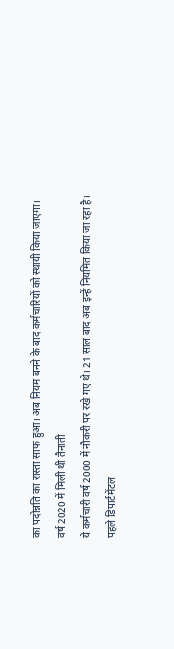का पदोन्नति का रास्ता साफ हुआ। अब नियम बनने के बाद कर्मचारियों को स्थायी किया जाएगा।
वर्ष 2020 में मिली थी तैनाती
ये कर्मचारी वर्ष 2000 में नौकरी पर रखे गए थे। 21 साल बाद अब इन्हें नियमित किया जा रहा है। पहले डिपार्टमेंटल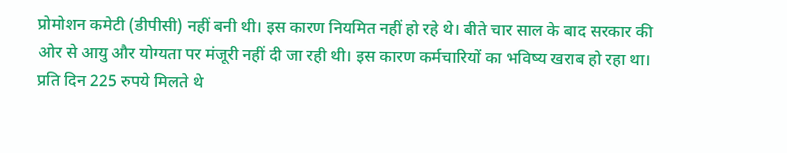प्रोमोशन कमेटी (डीपीसी) नहीं बनी थी। इस कारण नियमित नहीं हो रहे थे। बीते चार साल के बाद सरकार की ओर से आयु और योग्यता पर मंजूरी नहीं दी जा रही थी। इस कारण कर्मचारियों का भविष्य खराब हो रहा था।
प्रति दिन 225 रुपये मिलते थे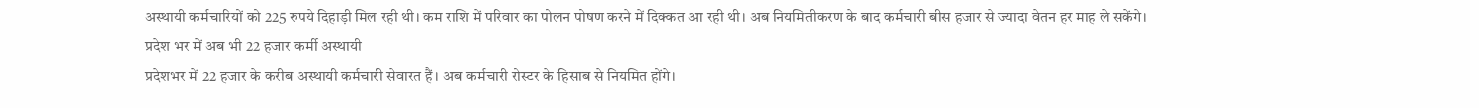अस्थायी कर्मचारियों को 225 रुपये दिहाड़ी मिल रही थी। कम राशि में परिवार का पोलन पोषण करने में दिक्कत आ रही थी। अब नियमितीकरण के बाद कर्मचारी बीस हजार से ज्यादा वेतन हर माह ले सकेंगे।
प्रदेश भर में अब भी 22 हजार कर्मी अस्थायी
प्रदेशभर में 22 हजार के करीब अस्थायी कर्मचारी सेवारत हैं। अब कर्मचारी रोस्टर के हिसाब से नियमित होंगे।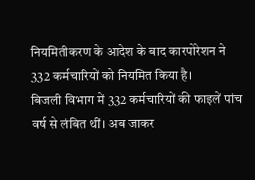नियमितीकरण के आदेश के बाद कारपोरेशन ने 332 कर्मचारियों को नियमित किया है।
बिजली विभाग में 332 कर्मचारियों की फाइलें पांच वर्ष से लंबित थीं। अब जाकर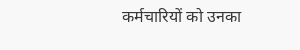कर्मचारियों को उनका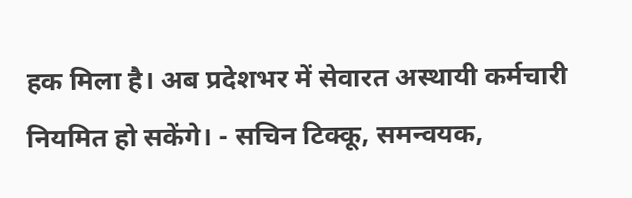हक मिला है। अब प्रदेशभर में सेवारत अस्थायी कर्मचारी नियमित हो सकेंगे। - सचिन टिक्कू, समन्वयक,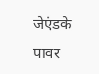जेएंडके पावर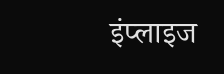इंप्लाइज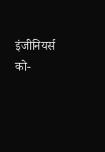इंजीनियर्स को-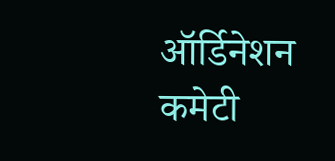ऑर्डिनेशन कमेटी